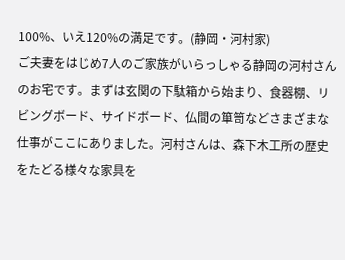100%、いえ120%の満足です。(静岡・河村家)
ご夫妻をはじめ7人のご家族がいらっしゃる静岡の河村さんのお宅です。まずは玄関の下駄箱から始まり、食器棚、リビングボード、サイドボード、仏間の箪笥などさまざまな仕事がここにありました。河村さんは、森下木工所の歴史をたどる様々な家具を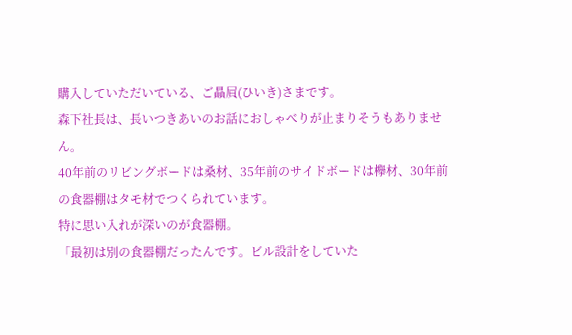購入していただいている、ご贔屓(ひいき)さまです。
森下社長は、長いつきあいのお話におしゃべりが止まりそうもありません。
40年前のリビングボードは桑材、35年前のサイドボードは欅材、30年前の食器棚はタモ材でつくられています。
特に思い入れが深いのが食器棚。
「最初は別の食器棚だったんです。ビル設計をしていた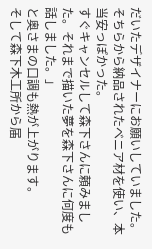だいたデザイナーにお願いしていました。そちらから納品されたベニア材を使い、本当安っぽかった。
すぐキャンセルして森下さんに頼みました。それまで描いた夢を森下さんに何度も話しました。」
と奥さまの口調も熱が上がります。
そして森下木工所から届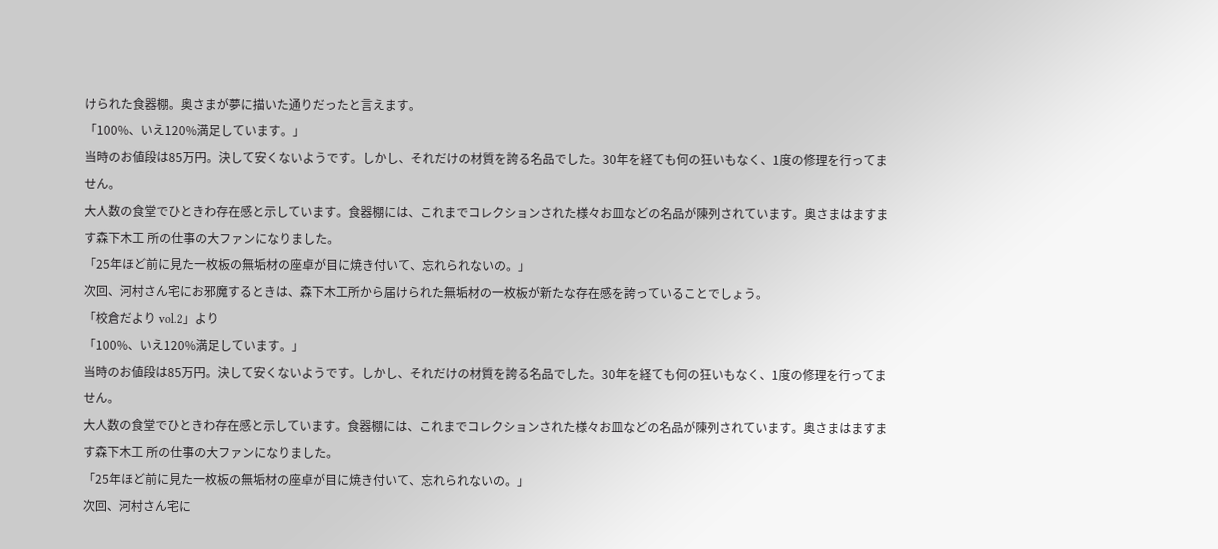けられた食器棚。奥さまが夢に描いた通りだったと言えます。
「100%、いえ120%満足しています。」
当時のお値段は85万円。決して安くないようです。しかし、それだけの材質を誇る名品でした。30年を経ても何の狂いもなく、1度の修理を行ってません。
大人数の食堂でひときわ存在感と示しています。食器棚には、これまでコレクションされた様々お皿などの名品が陳列されています。奥さまはますます森下木工 所の仕事の大ファンになりました。
「25年ほど前に見た一枚板の無垢材の座卓が目に焼き付いて、忘れられないの。」
次回、河村さん宅にお邪魔するときは、森下木工所から届けられた無垢材の一枚板が新たな存在感を誇っていることでしょう。
「校倉だより vol.2」より
「100%、いえ120%満足しています。」
当時のお値段は85万円。決して安くないようです。しかし、それだけの材質を誇る名品でした。30年を経ても何の狂いもなく、1度の修理を行ってません。
大人数の食堂でひときわ存在感と示しています。食器棚には、これまでコレクションされた様々お皿などの名品が陳列されています。奥さまはますます森下木工 所の仕事の大ファンになりました。
「25年ほど前に見た一枚板の無垢材の座卓が目に焼き付いて、忘れられないの。」
次回、河村さん宅に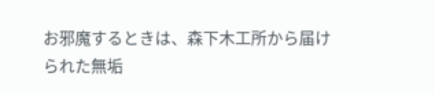お邪魔するときは、森下木工所から届けられた無垢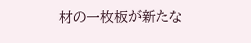材の一枚板が新たな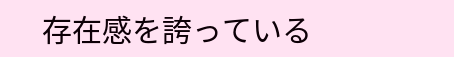存在感を誇っている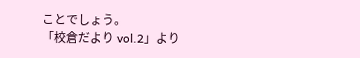ことでしょう。
「校倉だより vol.2」より